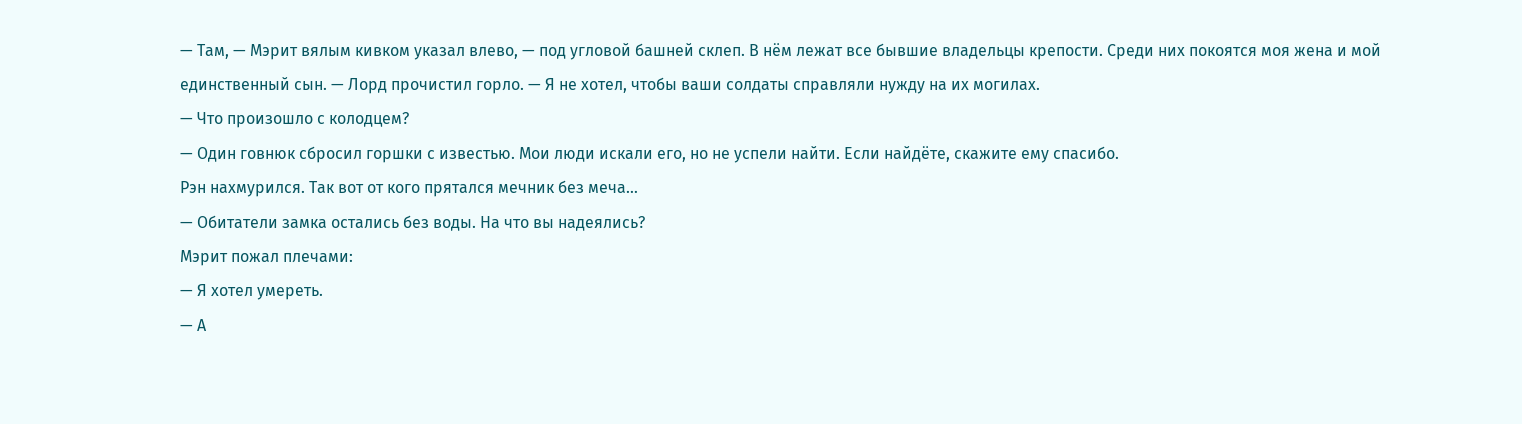— Там, — Мэрит вялым кивком указал влево, — под угловой башней склеп. В нём лежат все бывшие владельцы крепости. Среди них покоятся моя жена и мой единственный сын. — Лорд прочистил горло. — Я не хотел, чтобы ваши солдаты справляли нужду на их могилах.
— Что произошло с колодцем?
— Один говнюк сбросил горшки с известью. Мои люди искали его, но не успели найти. Если найдёте, скажите ему спасибо.
Рэн нахмурился. Так вот от кого прятался мечник без меча…
— Обитатели замка остались без воды. На что вы надеялись?
Мэрит пожал плечами:
— Я хотел умереть.
— А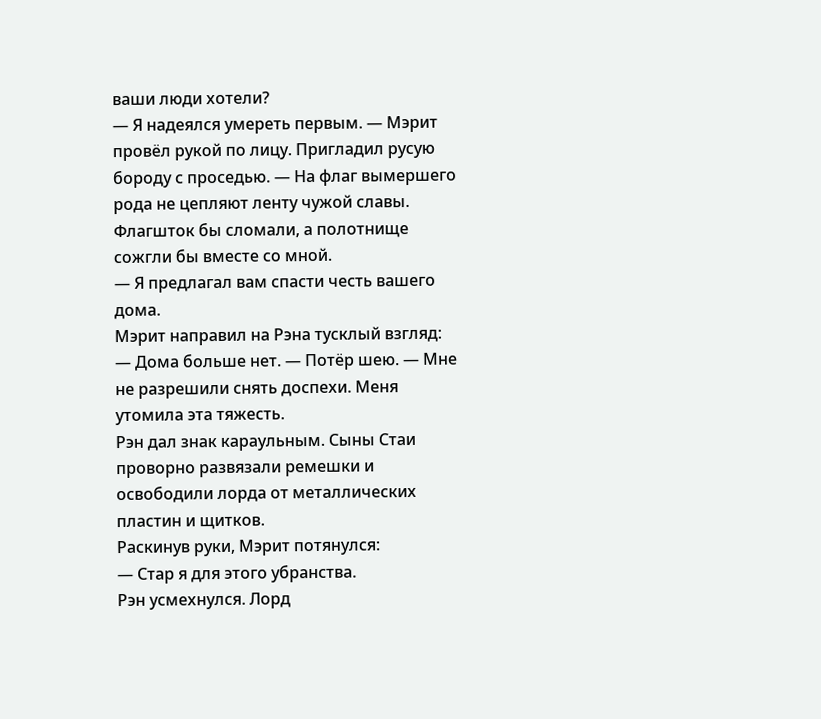ваши люди хотели?
— Я надеялся умереть первым. — Мэрит провёл рукой по лицу. Пригладил русую бороду с проседью. — На флаг вымершего рода не цепляют ленту чужой славы. Флагшток бы сломали, а полотнище сожгли бы вместе со мной.
— Я предлагал вам спасти честь вашего дома.
Мэрит направил на Рэна тусклый взгляд:
— Дома больше нет. — Потёр шею. — Мне не разрешили снять доспехи. Меня утомила эта тяжесть.
Рэн дал знак караульным. Сыны Стаи проворно развязали ремешки и освободили лорда от металлических пластин и щитков.
Раскинув руки, Мэрит потянулся:
— Стар я для этого убранства.
Рэн усмехнулся. Лорд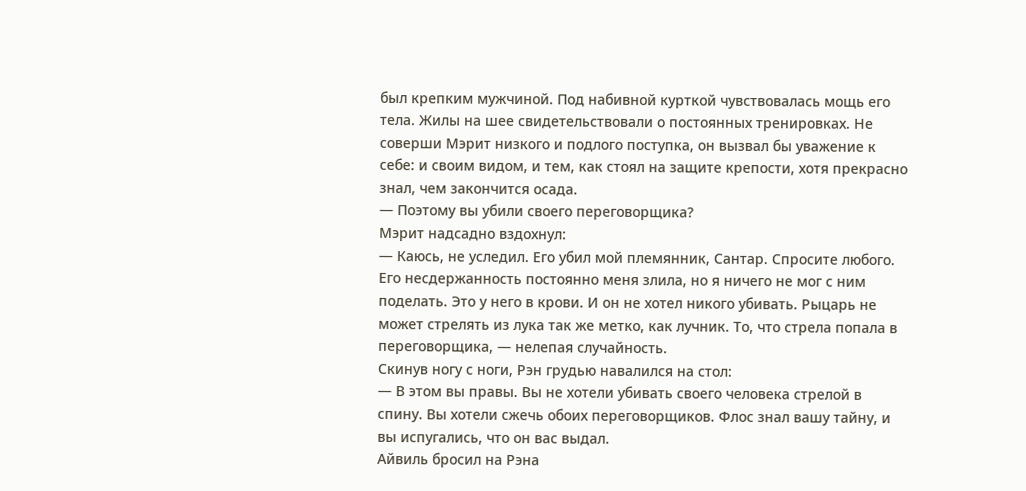был крепким мужчиной. Под набивной курткой чувствовалась мощь его тела. Жилы на шее свидетельствовали о постоянных тренировках. Не соверши Мэрит низкого и подлого поступка, он вызвал бы уважение к себе: и своим видом, и тем, как стоял на защите крепости, хотя прекрасно знал, чем закончится осада.
— Поэтому вы убили своего переговорщика?
Мэрит надсадно вздохнул:
— Каюсь, не уследил. Его убил мой племянник, Сантар. Спросите любого. Его несдержанность постоянно меня злила, но я ничего не мог с ним поделать. Это у него в крови. И он не хотел никого убивать. Рыцарь не может стрелять из лука так же метко, как лучник. То, что стрела попала в переговорщика, — нелепая случайность.
Скинув ногу с ноги, Рэн грудью навалился на стол:
— В этом вы правы. Вы не хотели убивать своего человека стрелой в спину. Вы хотели сжечь обоих переговорщиков. Флос знал вашу тайну, и вы испугались, что он вас выдал.
Айвиль бросил на Рэна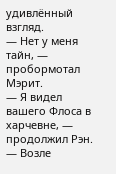удивлённый взгляд.
— Нет у меня тайн, — пробормотал Мэрит.
— Я видел вашего Флоса в харчевне, — продолжил Рэн. — Возле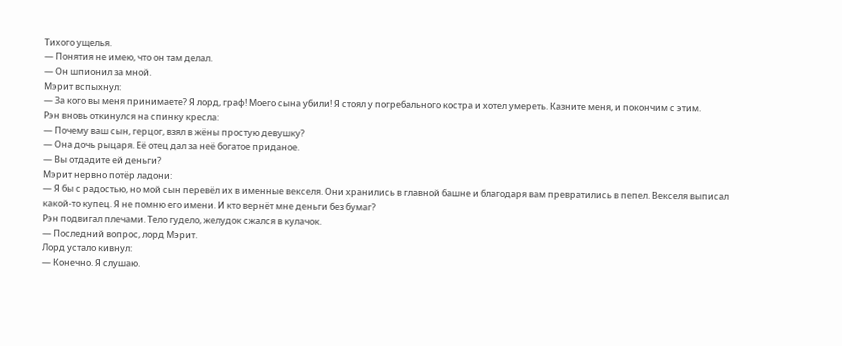Тихого ущелья.
— Понятия не имею, что он там делал.
— Он шпионил за мной.
Мэрит вспыхнул:
— За кого вы меня принимаете? Я лорд, граф! Моего сына убили! Я стоял у погребального костра и хотел умереть. Казните меня, и покончим с этим.
Рэн вновь откинулся на спинку кресла:
— Почему ваш сын, герцог, взял в жёны простую девушку?
— Она дочь рыцаря. Её отец дал за неё богатое приданое.
— Вы отдадите ей деньги?
Мэрит нервно потёр ладони:
— Я бы с радостью, но мой сын перевёл их в именные векселя. Они хранились в главной башне и благодаря вам превратились в пепел. Векселя выписал какой-то купец. Я не помню его имени. И кто вернёт мне деньги без бумаг?
Рэн подвигал плечами. Тело гудело, желудок сжался в кулачок.
— Последний вопрос, лорд Мэрит.
Лорд устало кивнул:
— Конечно. Я слушаю.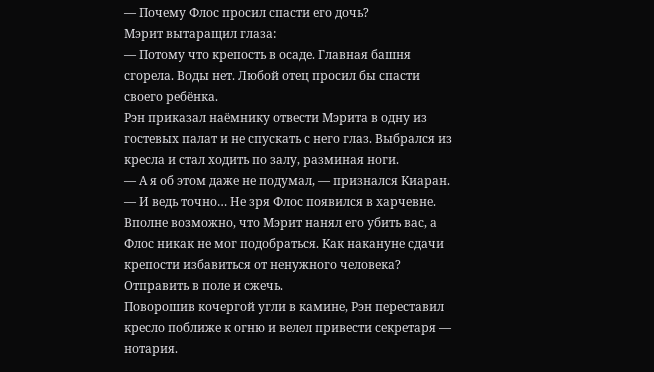— Почему Флос просил спасти его дочь?
Мэрит вытаращил глаза:
— Потому что крепость в осаде. Главная башня сгорела. Воды нет. Любой отец просил бы спасти своего ребёнка.
Рэн приказал наёмнику отвести Мэрита в одну из гостевых палат и не спускать с него глаз. Выбрался из кресла и стал ходить по залу, разминая ноги.
— А я об этом даже не подумал, — признался Киаран. — И ведь точно… Не зря Флос появился в харчевне. Вполне возможно, что Мэрит нанял его убить вас, а Флос никак не мог подобраться. Как накануне сдачи крепости избавиться от ненужного человека? Отправить в поле и сжечь.
Поворошив кочергой угли в камине, Рэн переставил кресло поближе к огню и велел привести секретаря — нотария.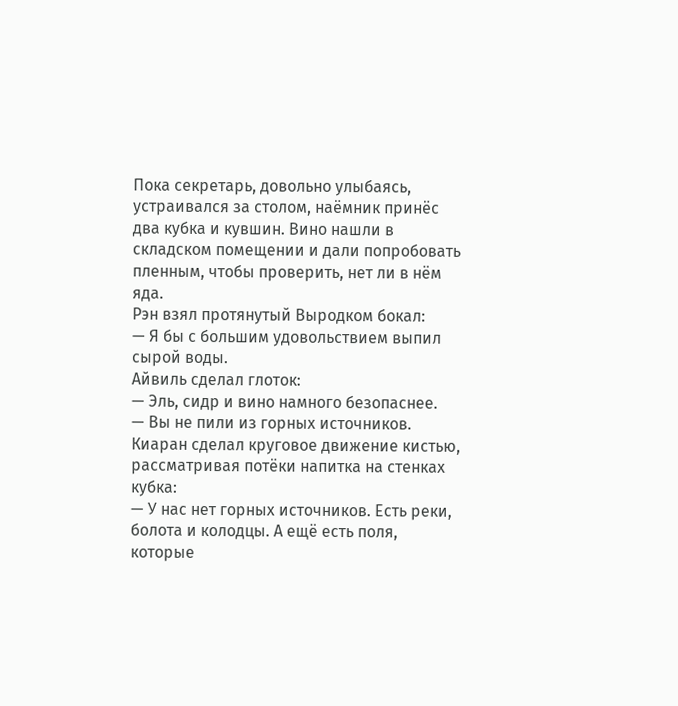Пока секретарь, довольно улыбаясь, устраивался за столом, наёмник принёс два кубка и кувшин. Вино нашли в складском помещении и дали попробовать пленным, чтобы проверить, нет ли в нём яда.
Рэн взял протянутый Выродком бокал:
— Я бы с большим удовольствием выпил сырой воды.
Айвиль сделал глоток:
— Эль, сидр и вино намного безопаснее.
— Вы не пили из горных источников.
Киаран сделал круговое движение кистью, рассматривая потёки напитка на стенках кубка:
— У нас нет горных источников. Есть реки, болота и колодцы. А ещё есть поля, которые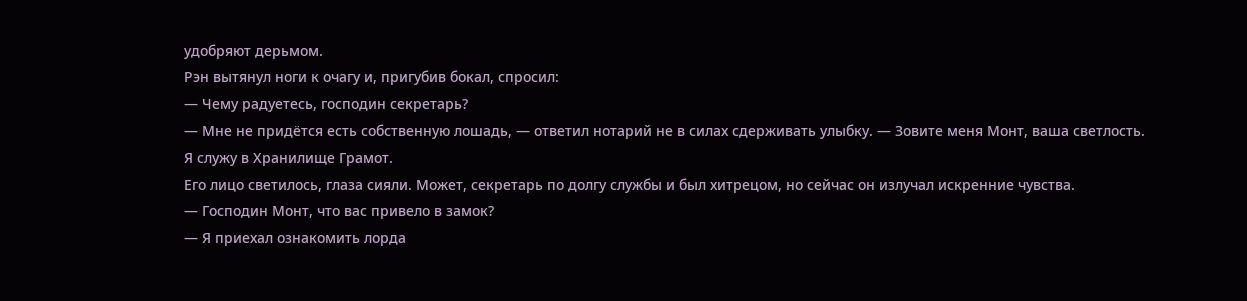удобряют дерьмом.
Рэн вытянул ноги к очагу и, пригубив бокал, спросил:
— Чему радуетесь, господин секретарь?
— Мне не придётся есть собственную лошадь, — ответил нотарий не в силах сдерживать улыбку. — Зовите меня Монт, ваша светлость. Я служу в Хранилище Грамот.
Его лицо светилось, глаза сияли. Может, секретарь по долгу службы и был хитрецом, но сейчас он излучал искренние чувства.
— Господин Монт, что вас привело в замок?
— Я приехал ознакомить лорда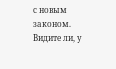с новым законом. Видите ли, у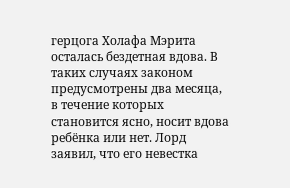герцога Холафа Мэрита осталась бездетная вдова. В таких случаях законом предусмотрены два месяца, в течение которых становится ясно, носит вдова ребёнка или нет. Лорд заявил, что его невестка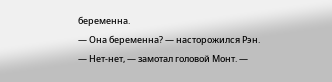беременна.
— Она беременна? — насторожился Рэн.
— Нет-нет, — замотал головой Монт. —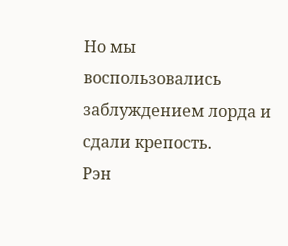Но мы воспользовались заблуждением лорда и сдали крепость.
Рэн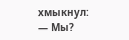хмыкнул:
— Мы?